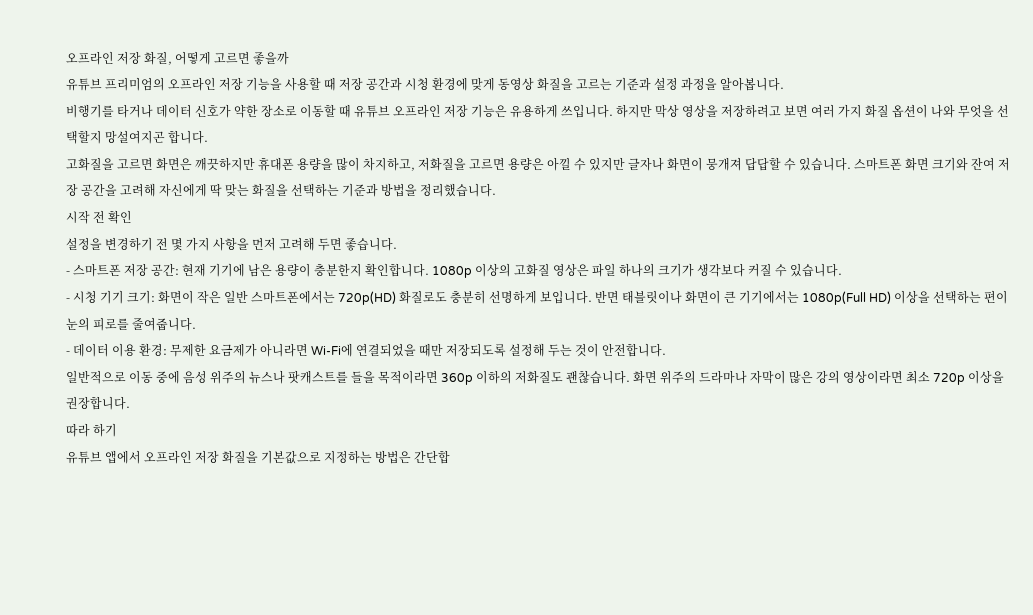오프라인 저장 화질, 어떻게 고르면 좋을까
유튜브 프리미엄의 오프라인 저장 기능을 사용할 때 저장 공간과 시청 환경에 맞게 동영상 화질을 고르는 기준과 설정 과정을 알아봅니다.
비행기를 타거나 데이터 신호가 약한 장소로 이동할 때 유튜브 오프라인 저장 기능은 유용하게 쓰입니다. 하지만 막상 영상을 저장하려고 보면 여러 가지 화질 옵션이 나와 무엇을 선택할지 망설여지곤 합니다.
고화질을 고르면 화면은 깨끗하지만 휴대폰 용량을 많이 차지하고, 저화질을 고르면 용량은 아낄 수 있지만 글자나 화면이 뭉개져 답답할 수 있습니다. 스마트폰 화면 크기와 잔여 저장 공간을 고려해 자신에게 딱 맞는 화질을 선택하는 기준과 방법을 정리했습니다.
시작 전 확인
설정을 변경하기 전 몇 가지 사항을 먼저 고려해 두면 좋습니다.
- 스마트폰 저장 공간: 현재 기기에 남은 용량이 충분한지 확인합니다. 1080p 이상의 고화질 영상은 파일 하나의 크기가 생각보다 커질 수 있습니다.
- 시청 기기 크기: 화면이 작은 일반 스마트폰에서는 720p(HD) 화질로도 충분히 선명하게 보입니다. 반면 태블릿이나 화면이 큰 기기에서는 1080p(Full HD) 이상을 선택하는 편이 눈의 피로를 줄여줍니다.
- 데이터 이용 환경: 무제한 요금제가 아니라면 Wi-Fi에 연결되었을 때만 저장되도록 설정해 두는 것이 안전합니다.
일반적으로 이동 중에 음성 위주의 뉴스나 팟캐스트를 들을 목적이라면 360p 이하의 저화질도 괜찮습니다. 화면 위주의 드라마나 자막이 많은 강의 영상이라면 최소 720p 이상을 권장합니다.
따라 하기
유튜브 앱에서 오프라인 저장 화질을 기본값으로 지정하는 방법은 간단합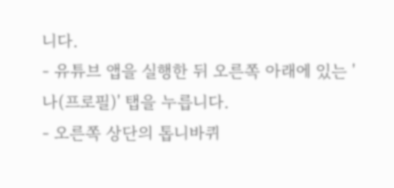니다.
- 유튜브 앱을 실행한 뒤 오른쪽 아래에 있는 '나(프로필)' 탭을 누릅니다.
- 오른쪽 상단의 톱니바퀴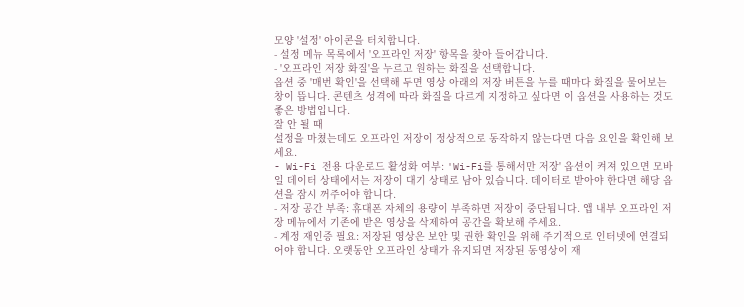모양 '설정' 아이콘을 터치합니다.
- 설정 메뉴 목록에서 '오프라인 저장' 항목을 찾아 들어갑니다.
- '오프라인 저장 화질'을 누르고 원하는 화질을 선택합니다.
옵션 중 '매번 확인'을 선택해 두면 영상 아래의 저장 버튼을 누를 때마다 화질을 물어보는 창이 뜹니다. 콘텐츠 성격에 따라 화질을 다르게 지정하고 싶다면 이 옵션을 사용하는 것도 좋은 방법입니다.
잘 안 될 때
설정을 마쳤는데도 오프라인 저장이 정상적으로 동작하지 않는다면 다음 요인을 확인해 보세요.
- Wi-Fi 전용 다운로드 활성화 여부: 'Wi-Fi를 통해서만 저장' 옵션이 켜져 있으면 모바일 데이터 상태에서는 저장이 대기 상태로 남아 있습니다. 데이터로 받아야 한다면 해당 옵션을 잠시 꺼주어야 합니다.
- 저장 공간 부족: 휴대폰 자체의 용량이 부족하면 저장이 중단됩니다. 앱 내부 오프라인 저장 메뉴에서 기존에 받은 영상을 삭제하여 공간을 확보해 주세요.
- 계정 재인증 필요: 저장된 영상은 보안 및 권한 확인을 위해 주기적으로 인터넷에 연결되어야 합니다. 오랫동안 오프라인 상태가 유지되면 저장된 동영상이 재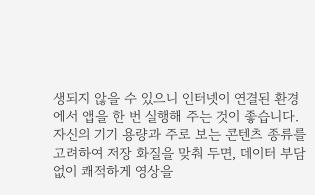생되지 않을 수 있으니 인터넷이 연결된 환경에서 앱을 한 번 실행해 주는 것이 좋습니다.
자신의 기기 용량과 주로 보는 콘텐츠 종류를 고려하여 저장 화질을 맞춰 두면, 데이터 부담 없이 쾌적하게 영상을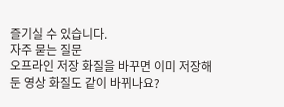즐기실 수 있습니다.
자주 묻는 질문
오프라인 저장 화질을 바꾸면 이미 저장해 둔 영상 화질도 같이 바뀌나요?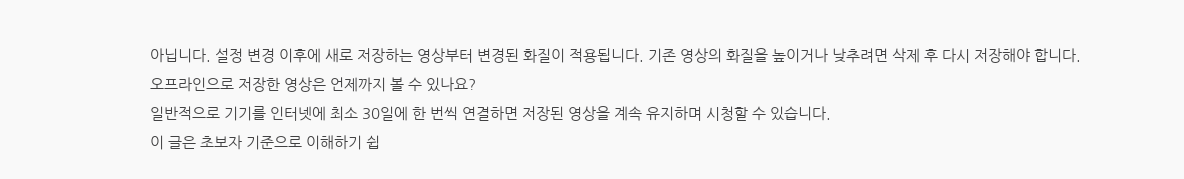아닙니다. 설정 변경 이후에 새로 저장하는 영상부터 변경된 화질이 적용됩니다. 기존 영상의 화질을 높이거나 낮추려면 삭제 후 다시 저장해야 합니다.
오프라인으로 저장한 영상은 언제까지 볼 수 있나요?
일반적으로 기기를 인터넷에 최소 30일에 한 번씩 연결하면 저장된 영상을 계속 유지하며 시청할 수 있습니다.
이 글은 초보자 기준으로 이해하기 쉽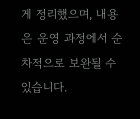게 정리했으며, 내용은 운영 과정에서 순차적으로 보완될 수 있습니다.